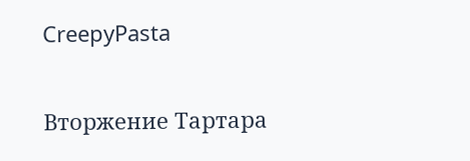CreepyPasta

Вторжение Тартара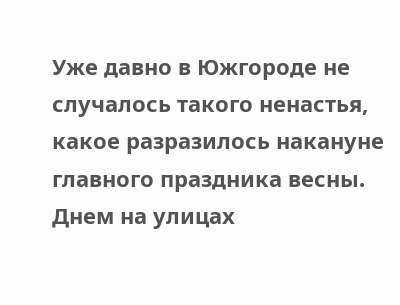Уже давно в Южгороде не случалось такого ненастья, какое разразилось накануне главного праздника весны. Днем на улицах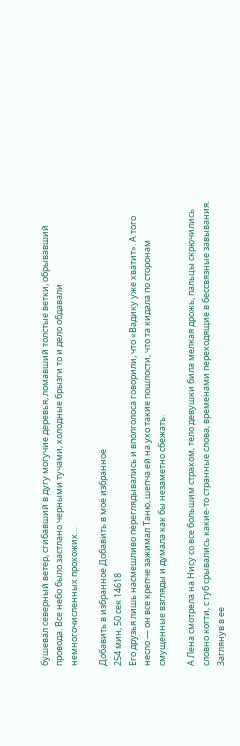бушевал северный ветер, сгибавший в дугу могучие деревья, ломавший толстые ветки, обрывавший провода. Все небо было застлано черными тучами, холодные брызги то и дело обдавали немногочисленных прохожих…

Добавить в избранное Добавить в моё избранное
254 мин, 50 сек 14618
Его друзья лишь насмешливо переглядывались и вполголоса говорили, что «Вадику уже хватит». А того несло — он все крепче зажимал Таню, шепча ей на ухо такие пошлости, что та кидала по сторонам смущенные взгляды и думала как бы незаметно сбежать.

А Лена смотрела на Нису со все большим страхом, тело девушки била мелкая дрожь, пальцы скрючились словно когти, с губ срывались какие-то странные слова, временами переходящие в бессвязные завывания. Заглянув в ее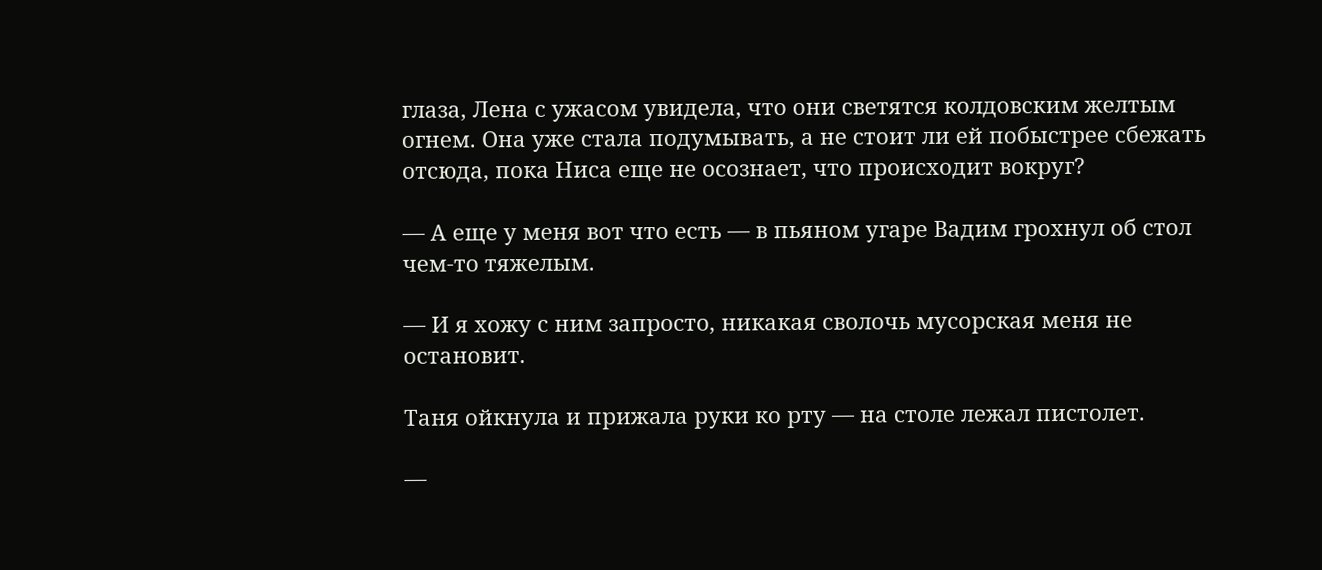глаза, Лена с ужасом увидела, что они светятся колдовским желтым огнем. Она уже стала подумывать, а не стоит ли ей побыстрее сбежать отсюда, пока Ниса еще не осознает, что происходит вокруг?

— А еще у меня вот что есть — в пьяном угаре Вадим грохнул об стол чем-то тяжелым.

— И я хожу с ним запросто, никакая сволочь мусорская меня не остановит.

Таня ойкнула и прижала руки ко рту — на столе лежал пистолет.

—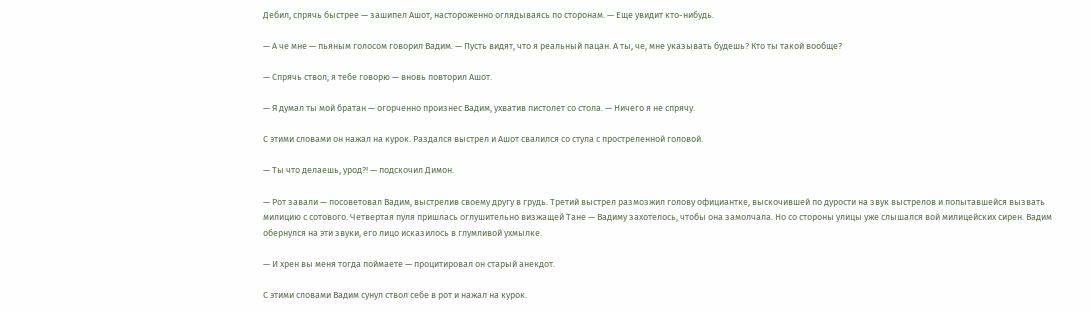Дебил, спрячь быстрее — зашипел Ашот, настороженно оглядываясь по сторонам. — Еще увидит кто-нибудь.

— А че мне — пьяным голосом говорил Вадим. — Пусть видят, что я реальный пацан. А ты, че, мне указывать будешь? Кто ты такой вообще?

— Спрячь ствол, я тебе говорю — вновь повторил Ашот.

— Я думал ты мой братан — огорченно произнес Вадим, ухватив пистолет со стола. — Ничего я не спрячу.

С этими словами он нажал на курок. Раздался выстрел и Ашот свалился со стула с простреленной головой.

— Ты что делаешь, урод?! — подскочил Димон.

— Рот завали — посоветовал Вадим, выстрелив своему другу в грудь. Третий выстрел размозжил голову официантке, выскочившей по дурости на звук выстрелов и попытавшейся вызвать милицию с сотового. Четвертая пуля пришлась оглушительно визжащей Тане — Вадиму захотелось, чтобы она замолчала. Но со стороны улицы уже слышался вой милицейских сирен. Вадим обернулся на эти звуки, его лицо исказилось в глумливой ухмылке.

— И хрен вы меня тогда поймаете — процитировал он старый анекдот.

С этими словами Вадим сунул ствол себе в рот и нажал на курок.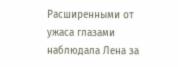Расширенными от ужаса глазами наблюдала Лена за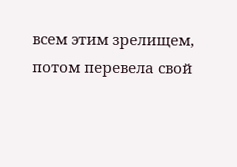всем этим зрелищем, потом перевела свой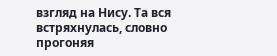взгляд на Нису. Та вся встряхнулась, словно прогоняя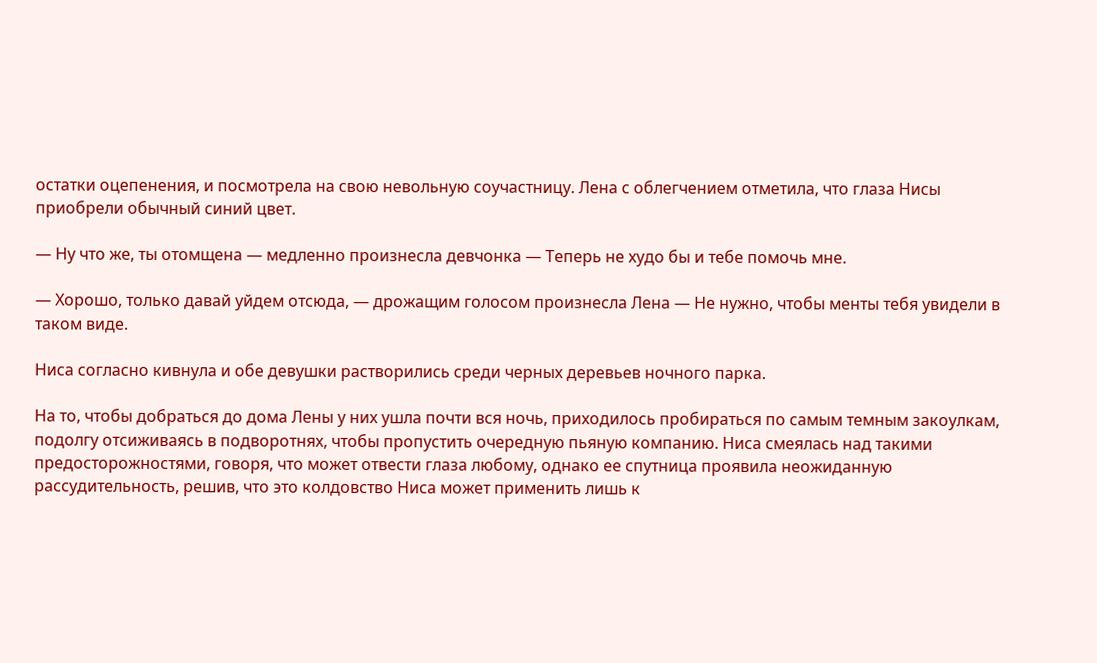остатки оцепенения, и посмотрела на свою невольную соучастницу. Лена с облегчением отметила, что глаза Нисы приобрели обычный синий цвет.

— Ну что же, ты отомщена — медленно произнесла девчонка — Теперь не худо бы и тебе помочь мне.

— Хорошо, только давай уйдем отсюда, — дрожащим голосом произнесла Лена — Не нужно, чтобы менты тебя увидели в таком виде.

Ниса согласно кивнула и обе девушки растворились среди черных деревьев ночного парка.

На то, чтобы добраться до дома Лены у них ушла почти вся ночь, приходилось пробираться по самым темным закоулкам, подолгу отсиживаясь в подворотнях, чтобы пропустить очередную пьяную компанию. Ниса смеялась над такими предосторожностями, говоря, что может отвести глаза любому, однако ее спутница проявила неожиданную рассудительность, решив, что это колдовство Ниса может применить лишь к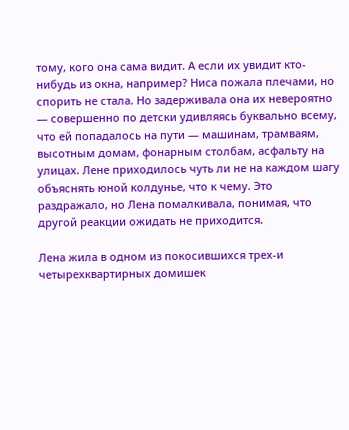тому, кого она сама видит. А если их увидит кто-нибудь из окна, например? Ниса пожала плечами, но спорить не стала. Но задерживала она их невероятно — совершенно по детски удивляясь буквально всему, что ей попадалось на пути — машинам, трамваям, высотным домам, фонарным столбам, асфальту на улицах. Лене приходилось чуть ли не на каждом шагу объяснять юной колдунье, что к чему. Это раздражало, но Лена помалкивала, понимая, что другой реакции ожидать не приходится.

Лена жила в одном из покосившихся трех-и четырехквартирных домишек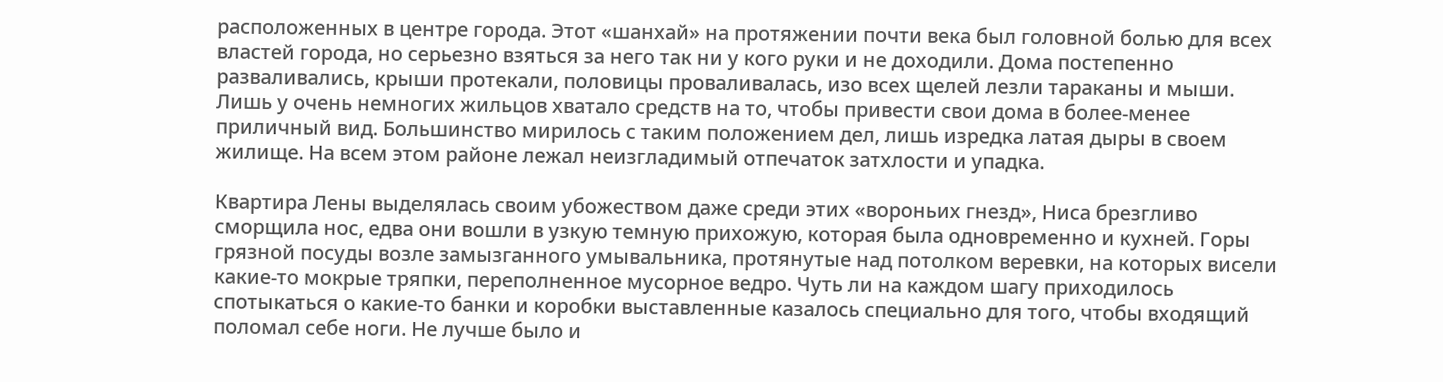расположенных в центре города. Этот «шанхай» на протяжении почти века был головной болью для всех властей города, но серьезно взяться за него так ни у кого руки и не доходили. Дома постепенно разваливались, крыши протекали, половицы проваливалась, изо всех щелей лезли тараканы и мыши. Лишь у очень немногих жильцов хватало средств на то, чтобы привести свои дома в более-менее приличный вид. Большинство мирилось с таким положением дел, лишь изредка латая дыры в своем жилище. На всем этом районе лежал неизгладимый отпечаток затхлости и упадка.

Квартира Лены выделялась своим убожеством даже среди этих «вороньих гнезд», Ниса брезгливо сморщила нос, едва они вошли в узкую темную прихожую, которая была одновременно и кухней. Горы грязной посуды возле замызганного умывальника, протянутые над потолком веревки, на которых висели какие-то мокрые тряпки, переполненное мусорное ведро. Чуть ли на каждом шагу приходилось спотыкаться о какие-то банки и коробки выставленные казалось специально для того, чтобы входящий поломал себе ноги. Не лучше было и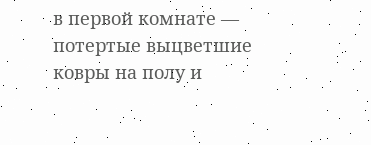в первой комнате — потертые выцветшие ковры на полу и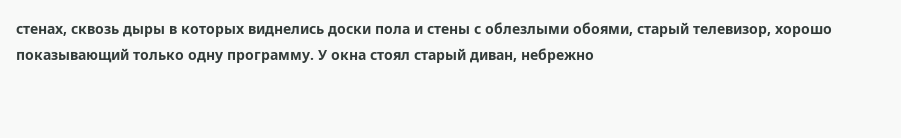стенах, сквозь дыры в которых виднелись доски пола и стены с облезлыми обоями, старый телевизор, хорошо показывающий только одну программу. У окна стоял старый диван, небрежно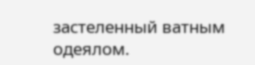застеленный ватным одеялом.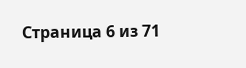Страница 6 из 71